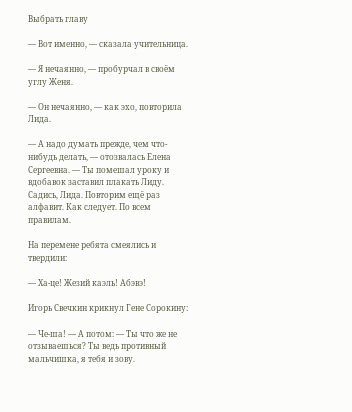Выбрать главу

— Вот именно, — сказала учительница.

— Я нечаянно, — пробурчал в своём углу Женя.

— Он нечаянно, — как эхо, повторила Лида.

— А надо думать прежде, чем что-нибудь делать, — отозвалась Елена Сергеевна. — Ты помешал уроку и вдобавок заставил плакать Лиду. Садись, Лида. Повторим ещё раз алфавит. Как следует. По всем правилам.

На перемене ребята смеялись и твердили:

— Ха-це! Жезий каэль! Абэвэ!

Игорь Свечкин крикнул Гене Сорокину:

— Че-ша! — А потом: — Ты что же не отзываешься? Ты ведь противный мальчишка, я тебя и зову.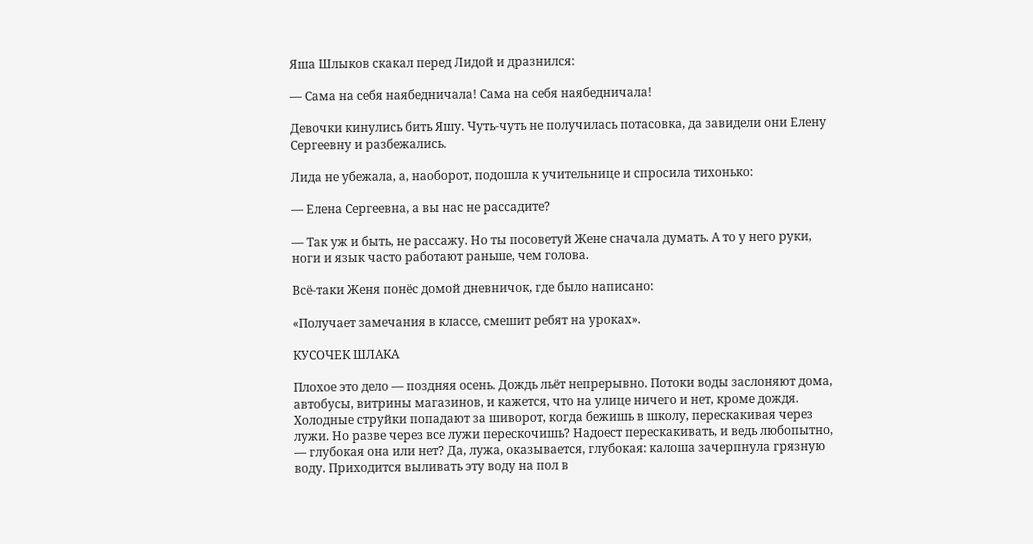Яша Шлыков скакал перед Лидой и дразнился:

— Сама на себя наябедничала! Сама на себя наябедничала!

Девочки кинулись бить Яшу. Чуть-чуть не получилась потасовка, да завидели они Елену Сергеевну и разбежались.

Лида не убежала, а, наоборот, подошла к учительнице и спросила тихонько:

— Елена Сергеевна, а вы нас не рассадите?

— Так уж и быть, не рассажу. Но ты посоветуй Жене сначала думать. А то у него руки, ноги и язык часто работают раньше, чем голова.

Всё-таки Женя понёс домой дневничок, где было написано:

«Получает замечания в классе, смешит ребят на уроках».

КУСОЧЕК ШЛАКА

Плохое это дело — поздняя осень. Дождь льёт непрерывно. Потоки воды заслоняют дома, автобусы, витрины магазинов, и кажется, что на улице ничего и нет, кроме дождя. Холодные струйки попадают за шиворот, когда бежишь в школу, перескакивая через лужи. Но разве через все лужи перескочишь? Надоест перескакивать, и ведь любопытно, — глубокая она или нет? Да, лужа, оказывается, глубокая: калоша зачерпнула грязную воду. Приходится выливать эту воду на пол в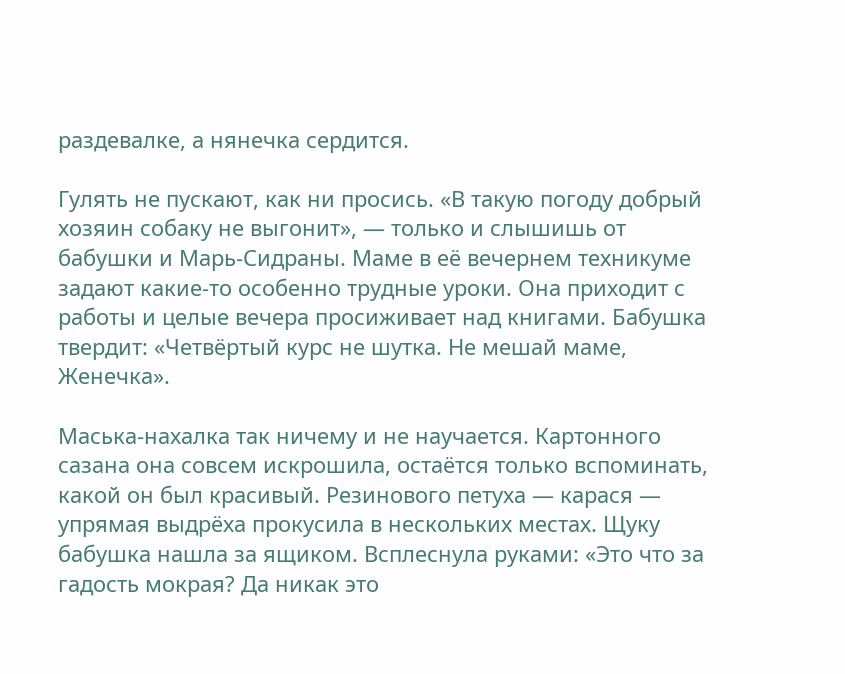раздевалке, а нянечка сердится.

Гулять не пускают, как ни просись. «В такую погоду добрый хозяин собаку не выгонит», — только и слышишь от бабушки и Марь-Сидраны. Маме в её вечернем техникуме задают какие-то особенно трудные уроки. Она приходит с работы и целые вечера просиживает над книгами. Бабушка твердит: «Четвёртый курс не шутка. Не мешай маме, Женечка».

Маська-нахалка так ничему и не научается. Картонного сазана она совсем искрошила, остаётся только вспоминать, какой он был красивый. Резинового петуха — карася — упрямая выдрёха прокусила в нескольких местах. Щуку бабушка нашла за ящиком. Всплеснула руками: «Это что за гадость мокрая? Да никак это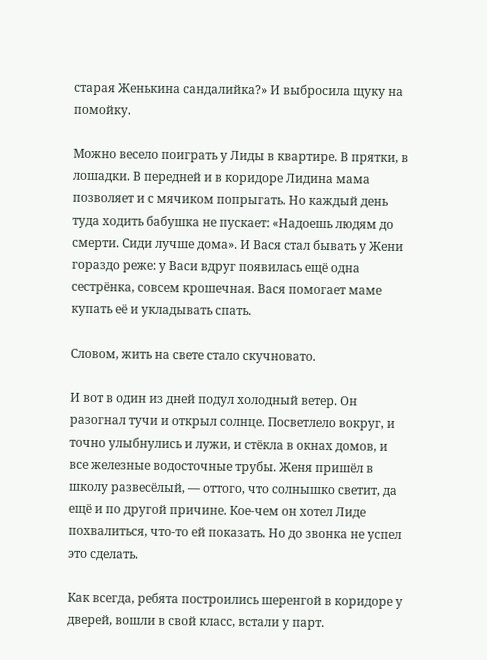старая Женькина сандалийка?» И выбросила щуку на помойку.

Можно весело поиграть у Лиды в квартире. В прятки, в лошадки. В передней и в коридоре Лидина мама позволяет и с мячиком попрыгать. Но каждый день туда ходить бабушка не пускает: «Надоешь людям до смерти. Сиди лучше дома». И Вася стал бывать у Жени гораздо реже: у Васи вдруг появилась ещё одна сестрёнка, совсем крошечная. Вася помогает маме купать её и укладывать спать.

Словом, жить на свете стало скучновато.

И вот в один из дней подул холодный ветер. Он разогнал тучи и открыл солнце. Посветлело вокруг, и точно улыбнулись и лужи, и стёкла в окнах домов, и все железные водосточные трубы. Женя пришёл в школу развесёлый, — оттого, что солнышко светит, да ещё и по другой причине. Кое-чем он хотел Лиде похвалиться, что-то ей показать. Но до звонка не успел это сделать.

Как всегда, ребята построились шеренгой в коридоре у дверей, вошли в свой класс, встали у парт.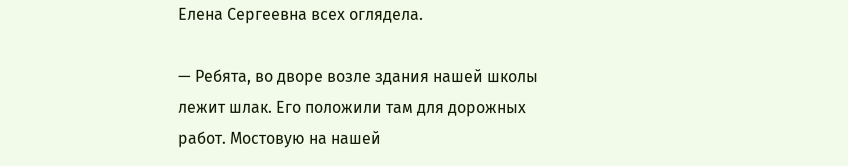Елена Сергеевна всех оглядела.

— Ребята, во дворе возле здания нашей школы лежит шлак. Его положили там для дорожных работ. Мостовую на нашей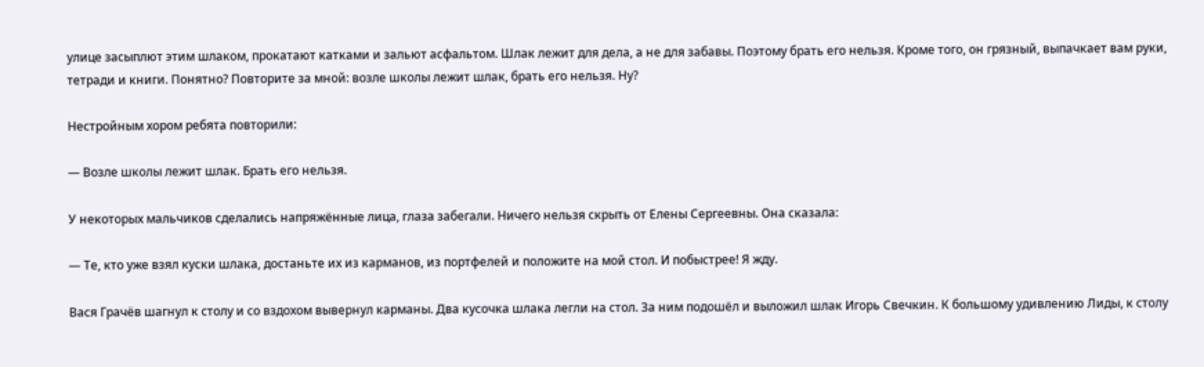улице засыплют этим шлаком, прокатают катками и зальют асфальтом. Шлак лежит для дела, а не для забавы. Поэтому брать его нельзя. Кроме того, он грязный, выпачкает вам руки, тетради и книги. Понятно? Повторите за мной: возле школы лежит шлак, брать его нельзя. Ну?

Нестройным хором ребята повторили:

— Возле школы лежит шлак. Брать его нельзя.

У некоторых мальчиков сделались напряжённые лица, глаза забегали. Ничего нельзя скрыть от Елены Сергеевны. Она сказала:

— Те, кто уже взял куски шлака, достаньте их из карманов, из портфелей и положите на мой стол. И побыстрее! Я жду.

Вася Грачёв шагнул к столу и со вздохом вывернул карманы. Два кусочка шлака легли на стол. За ним подошёл и выложил шлак Игорь Свечкин. К большому удивлению Лиды, к столу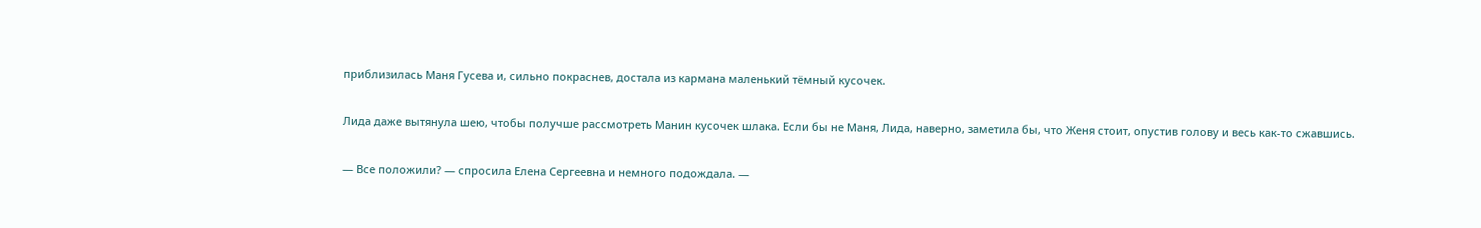приблизилась Маня Гусева и, сильно покраснев, достала из кармана маленький тёмный кусочек.

Лида даже вытянула шею, чтобы получше рассмотреть Манин кусочек шлака. Если бы не Маня, Лида, наверно, заметила бы, что Женя стоит, опустив голову и весь как-то сжавшись.

— Все положили? — спросила Елена Сергеевна и немного подождала. —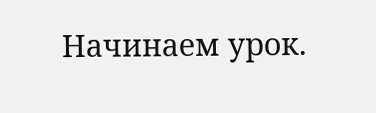Начинаем урок.